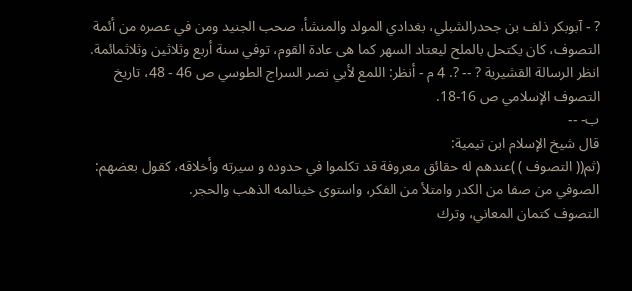? - آبوبکر ذلف بن جحدرالشبلي، بغدادي المولد والمنشأ، صحب الجنيد ومن في عصره من أئمة التصوف، كان يكتحل بالملح ليعتاد السهر كما هى عادة القوم، توفي سنة أربع وثلاثين وثلاثمائمة. انظر الرسالة القشيرية ? -- ?. 4 م - أنظر: اللمع لأبي نصر السراج الطوسي ص 46 - 48، تاريخ التصوف الإسلامي ص 16-18.
ب- --
قال شيخ الإسلام ابن تيمية:
(ثم(( التصوف ) )عندهم له حقائق معروفة قد تکلموا في حدوده و سيرته وأخلاقه، كقول بعضهم: الصوفي من صفا من الكدر وامتلأ من الفكر، واستوى خينالمه الذهب والحجر.
التصوف کتمان المعاني، وترك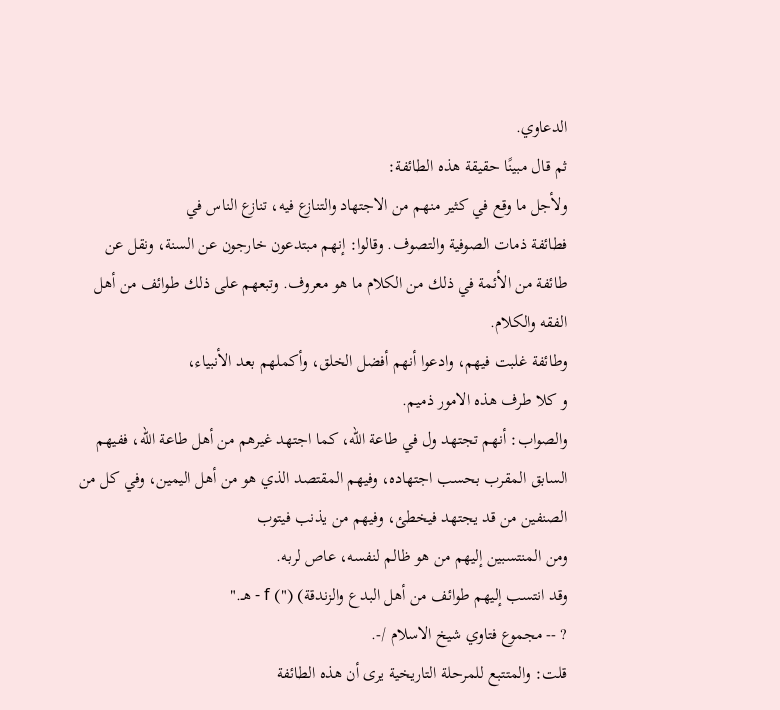الدعاوي.
ثم قال مبينًا حقيقة هذه الطائفة:
ولأجل ما وقع في کثير منهم من الاجتهاد والتنازع فيه، تنازع الناس في
فطائفة ذمات الصوفية والتصوف. وقالوا: إنهم مبتدعون خارجون عن السنة، ونقل عن طائفة من الأئمة في ذلك من الكلام ما هو معروف. وتبعهم على ذلك طوائف من أهل الفقه والكلام.
وطائفة غلبت فيهم، وادعوا أنهم أفضل الخلق، وأكملهم بعد الأنبياء،
و کلا طرف هذه الامور ذميم.
والصواب: أنهم تجتهد ول في طاعة الله، کما اجتهد غيرهم من أهل طاعة الله، ففيهم السابق المقرب بحسب اجتهاده، وفيهم المقتصد الذي هو من أهل اليمين، وفي كل من الصنفين من قد يجتهد فيخطئ، وفيهم من يذنب فيتوب
ومن المنتسبين إليهم من هو ظالم لنفسه، عاص لربه.
وقد انتسب إليهم طوائف من أهل البدع والزندقة) (") f - هـ."
? -- مجموع فتاوي شيخ الاسلام /-.
قلت: والمتتبع للمرحلة التاريخية يرى أن هذه الطائفة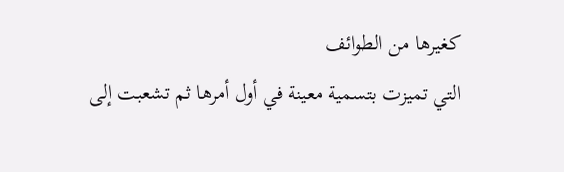كغيرها من الطوائف
التي تميزت بتسمية معينة في أول أمرها ثم تشعبت إلى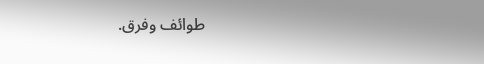طوائف وفرق.